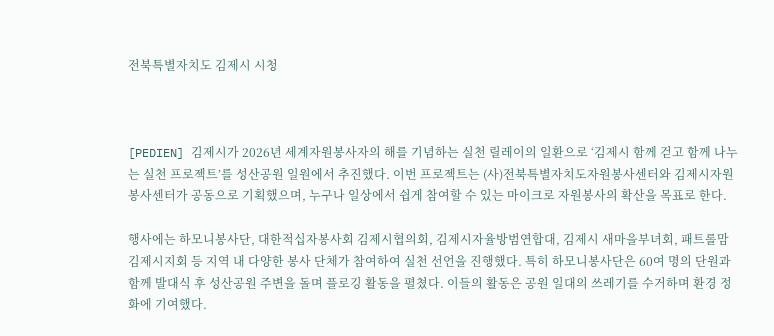전북특별자치도 김제시 시청



[PEDIEN] 김제시가 2026년 세계자원봉사자의 해를 기념하는 실천 릴레이의 일환으로 ‘김제시 함께 걷고 함께 나누는 실천 프로젝트’를 성산공원 일원에서 추진했다. 이번 프로젝트는 (사)전북특별자치도자원봉사센터와 김제시자원봉사센터가 공동으로 기획했으며, 누구나 일상에서 쉽게 참여할 수 있는 마이크로 자원봉사의 확산을 목표로 한다.

행사에는 하모니봉사단, 대한적십자봉사회 김제시협의회, 김제시자율방범연합대, 김제시 새마을부녀회, 패트롤맘 김제시지회 등 지역 내 다양한 봉사 단체가 참여하여 실천 선언을 진행했다. 특히 하모니봉사단은 60여 명의 단원과 함께 발대식 후 성산공원 주변을 돌며 플로깅 활동을 펼쳤다. 이들의 활동은 공원 일대의 쓰레기를 수거하며 환경 정화에 기여했다.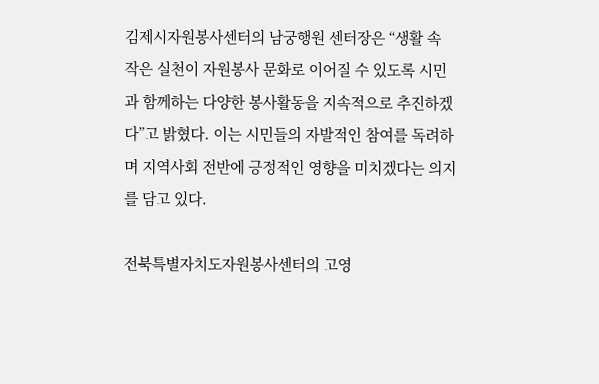김제시자원봉사센터의 남궁행원 센터장은 “생활 속 작은 실천이 자원봉사 문화로 이어질 수 있도록 시민과 함께하는 다양한 봉사활동을 지속적으로 추진하겠다”고 밝혔다. 이는 시민들의 자발적인 참여를 독려하며 지역사회 전반에 긍정적인 영향을 미치겠다는 의지를 담고 있다.

전북특별자치도자원봉사센터의 고영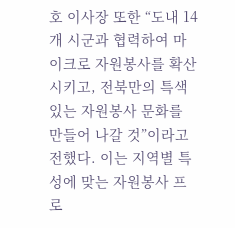호 이사장 또한 “도내 14개 시군과 협력하여 마이크로 자원봉사를 확산시키고, 전북만의 특색있는 자원봉사 문화를 만들어 나갈 것”이라고 전했다. 이는 지역별 특성에 맞는 자원봉사 프로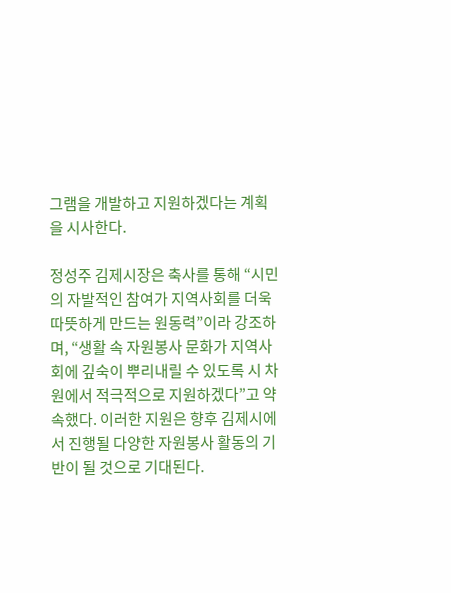그램을 개발하고 지원하겠다는 계획을 시사한다.

정성주 김제시장은 축사를 통해 “시민의 자발적인 참여가 지역사회를 더욱 따뜻하게 만드는 원동력”이라 강조하며, “생활 속 자원봉사 문화가 지역사회에 깊숙이 뿌리내릴 수 있도록 시 차원에서 적극적으로 지원하겠다”고 약속했다. 이러한 지원은 향후 김제시에서 진행될 다양한 자원봉사 활동의 기반이 될 것으로 기대된다.